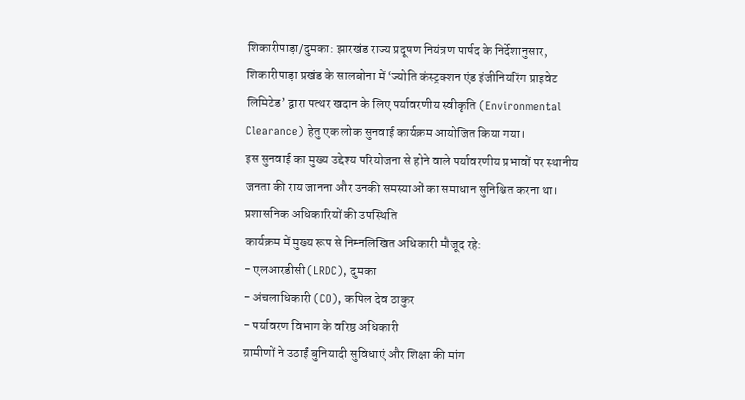शिकारीपाड़ा/दुमका: झारखंड राज्य प्रदूषण नियंत्रण पार्षद के निर्देशानुसार, शिकारीपाड़ा प्रखंड के सालबोना में ‘ज्योति कंस्ट्रक्शन एंड इंजीनियरिंग प्राइवेट लिमिटेड’ द्वारा पत्थर खदान के लिए पर्यावरणीय स्वीकृति (Environmental Clearance) हेतु एक लोक सुनवाई कार्यक्रम आयोजित किया गया।
इस सुनवाई का मुख्य उद्देश्य परियोजना से होने वाले पर्यावरणीय प्रभावों पर स्थानीय जनता की राय जानना और उनकी समस्याओं का समाधान सुनिश्चित करना था।
प्रशासनिक अधिकारियों की उपस्थिति
कार्यक्रम में मुख्य रूप से निम्नलिखित अधिकारी मौजूद रहे:
- एलआरडीसी (LRDC), दुमका
- अंचलाधिकारी (CO), कपिल देव ठाकुर
- पर्यावरण विभाग के वरिष्ठ अधिकारी
ग्रामीणों ने उठाईं बुनियादी सुविधाएं और शिक्षा की मांग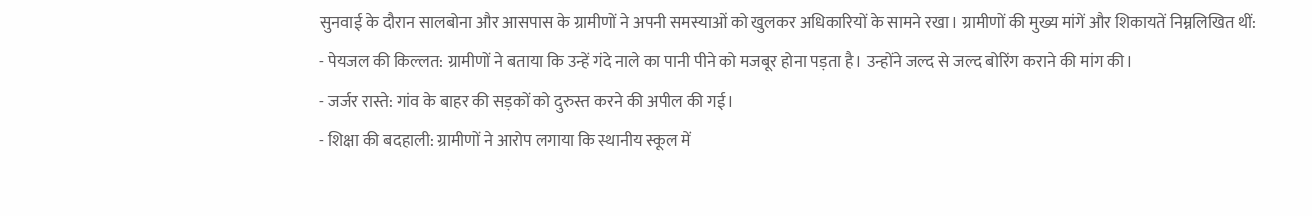सुनवाई के दौरान सालबोना और आसपास के ग्रामीणों ने अपनी समस्याओं को खुलकर अधिकारियों के सामने रखा। ग्रामीणों की मुख्य मांगें और शिकायतें निम्नलिखित थीं:
- पेयजल की किल्लत: ग्रामीणों ने बताया कि उन्हें गंदे नाले का पानी पीने को मजबूर होना पड़ता है। उन्होंने जल्द से जल्द बोरिंग कराने की मांग की।
- जर्जर रास्ते: गांव के बाहर की सड़कों को दुरुस्त करने की अपील की गई।
- शिक्षा की बदहाली: ग्रामीणों ने आरोप लगाया कि स्थानीय स्कूल में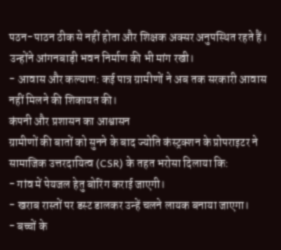पठन-पाठन ठीक से नहीं होता और शिक्षक अक्सर अनुपस्थित रहते हैं। उन्होंने आंगनबाड़ी भवन निर्माण की भी मांग रखी।
- आवास और कल्याण: कई पात्र ग्रामीणों ने अब तक सरकारी आवास नहीं मिलने की शिकायत की।
कंपनी और प्रशासन का आश्वासन
ग्रामीणों की बातों को सुनने के बाद ज्योति कंस्ट्रक्शन के प्रोपराइटर ने सामाजिक उत्तरदायित्व (CSR) के तहत भरोसा दिलाया कि:
- गांव में पेयजल हेतु बोरिंग कराई जाएगी।
- खराब रास्तों पर डस्ट डालकर उन्हें चलने लायक बनाया जाएगा।
- बच्चों के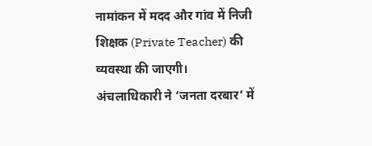नामांकन में मदद और गांव में निजी शिक्षक (Private Teacher) की व्यवस्था की जाएगी।
अंचलाधिकारी ने ‘जनता दरबार’ में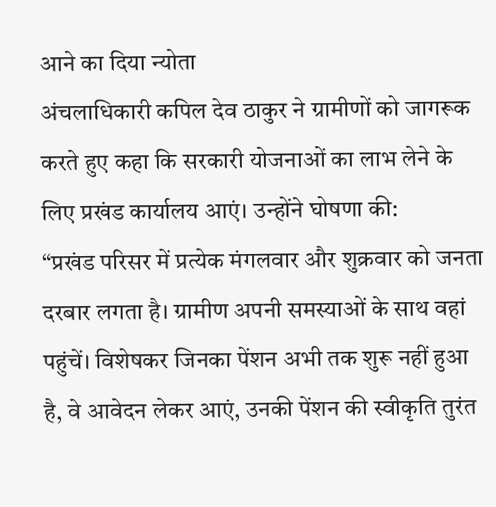आने का दिया न्योता
अंचलाधिकारी कपिल देव ठाकुर ने ग्रामीणों को जागरूक करते हुए कहा कि सरकारी योजनाओं का लाभ लेने के लिए प्रखंड कार्यालय आएं। उन्होंने घोषणा की:
“प्रखंड परिसर में प्रत्येक मंगलवार और शुक्रवार को जनता दरबार लगता है। ग्रामीण अपनी समस्याओं के साथ वहां पहुंचें। विशेषकर जिनका पेंशन अभी तक शुरू नहीं हुआ है, वे आवेदन लेकर आएं, उनकी पेंशन की स्वीकृति तुरंत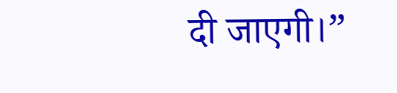दी जाएगी।”